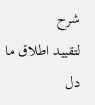شرح
لتقييد اطلاق ما دل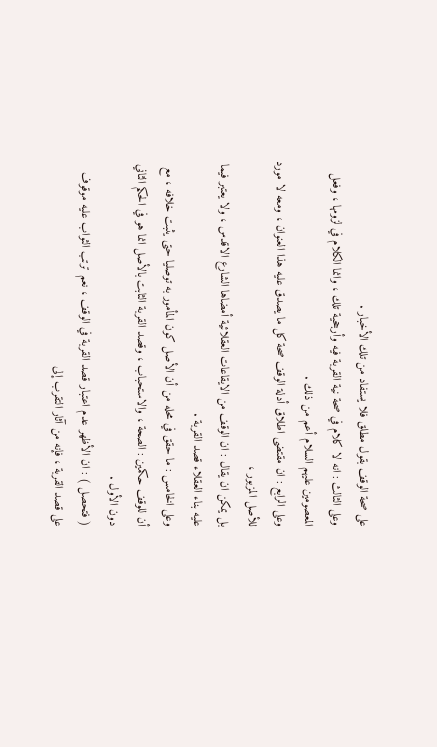على صحة الوقف بقول مطلق فلا يستفاد من تلك الأخبار .
وعلى الثالث : انه لا كلام في صحة نية القربة فيه وأرجحية تلك ، وانما الكلام في لزومها ، وفعل المعصومين عليهم السلام أعم من ذلك .
وعلى الرابع : ان مقتضى اطلاق أدلة الوقف صحة كل ما يصدق عليه هذا العنوان ، ومعه لا مورد للأصل المزبور ،
بل يمكن ان يقال : ان الوقف من الايقاعات العقلائية أمضاها الشارع الاقدس ، ولا يعتبر فيما عليه بناء العقلاء قصد القربة .
وعلى الخامس : ما حقق في محله من أن الأصل كون المأمور به توصليا حتى يثبت خلافه ، مع أن للوقف حكمين : الصحة ، والاستحباب ، وقصد القربة الثابت بالأصل انما هو في الحكم الثاني دون الأول .
( فتحصل ) : ان الأظهر عدم اعتبار قصد القربة في الوقف ، نعم ترتب الثواب عليه موقوف على قصد القربة ، فإنه من آثار التقرب إلى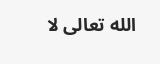الله تعالى لا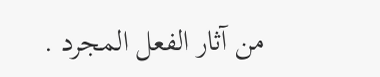من آثار الفعل المجرد .